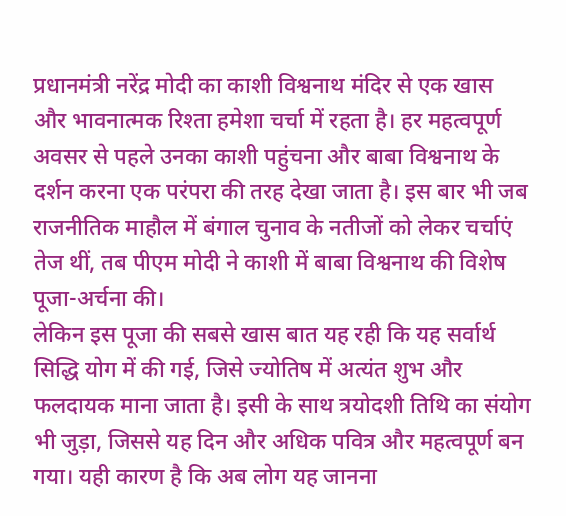प्रधानमंत्री नरेंद्र मोदी का काशी विश्वनाथ मंदिर से एक खास और भावनात्मक रिश्ता हमेशा चर्चा में रहता है। हर महत्वपूर्ण अवसर से पहले उनका काशी पहुंचना और बाबा विश्वनाथ के दर्शन करना एक परंपरा की तरह देखा जाता है। इस बार भी जब राजनीतिक माहौल में बंगाल चुनाव के नतीजों को लेकर चर्चाएं तेज थीं, तब पीएम मोदी ने काशी में बाबा विश्वनाथ की विशेष पूजा-अर्चना की।
लेकिन इस पूजा की सबसे खास बात यह रही कि यह सर्वार्थ सिद्धि योग में की गई, जिसे ज्योतिष में अत्यंत शुभ और फलदायक माना जाता है। इसी के साथ त्रयोदशी तिथि का संयोग भी जुड़ा, जिससे यह दिन और अधिक पवित्र और महत्वपूर्ण बन गया। यही कारण है कि अब लोग यह जानना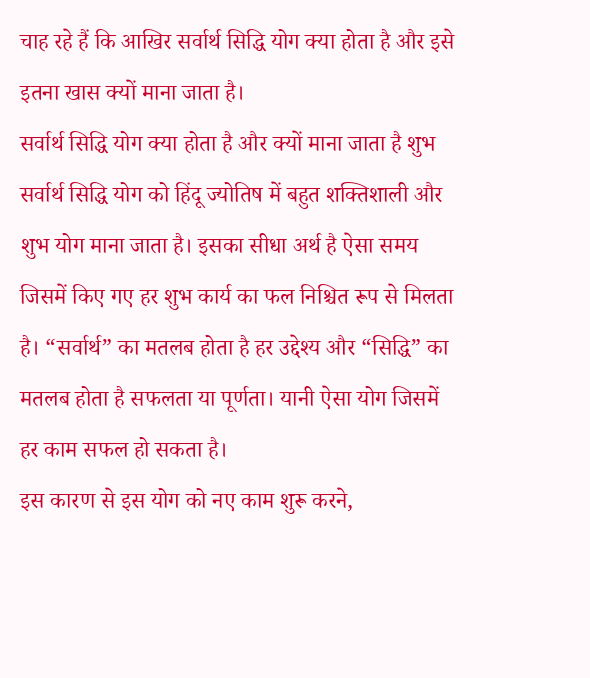चाह रहे हैं कि आखिर सर्वार्थ सिद्धि योग क्या होता है और इसे इतना खास क्यों माना जाता है।
सर्वार्थ सिद्धि योग क्या होता है और क्यों माना जाता है शुभ
सर्वार्थ सिद्धि योग को हिंदू ज्योतिष में बहुत शक्तिशाली और शुभ योग माना जाता है। इसका सीधा अर्थ है ऐसा समय जिसमें किए गए हर शुभ कार्य का फल निश्चित रूप से मिलता है। “सर्वार्थ” का मतलब होता है हर उद्देश्य और “सिद्धि” का मतलब होता है सफलता या पूर्णता। यानी ऐसा योग जिसमें हर काम सफल हो सकता है।
इस कारण से इस योग को नए काम शुरू करने,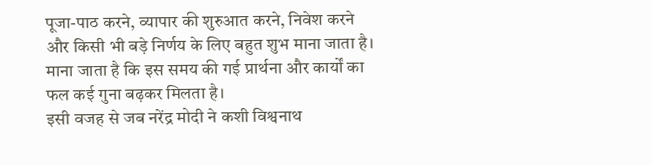पूजा-पाठ करने, व्यापार की शुरुआत करने, निवेश करने और किसी भी बड़े निर्णय के लिए बहुत शुभ माना जाता है। माना जाता है कि इस समय की गई प्रार्थना और कार्यों का फल कई गुना बढ़कर मिलता है।
इसी वजह से जब नरेंद्र मोदी ने कशी विश्वनाथ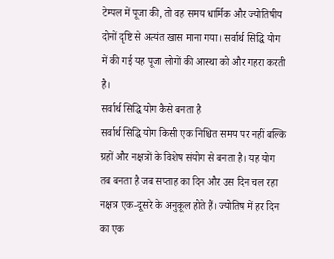टेम्पल में पूजा की, तो वह समय धार्मिक और ज्योतिषीय दोनों दृष्टि से अत्यंत खास माना गया। सर्वार्थ सिद्धि योग में की गई यह पूजा लोगों की आस्था को और गहरा करती है।
सर्वार्थ सिद्धि योग कैसे बनता है
सर्वार्थ सिद्धि योग किसी एक निश्चित समय पर नहीं बल्कि ग्रहों और नक्षत्रों के विशेष संयोग से बनता है। यह योग तब बनता है जब सप्ताह का दिन और उस दिन चल रहा नक्षत्र एक-दूसरे के अनुकूल होते हैं। ज्योतिष में हर दिन का एक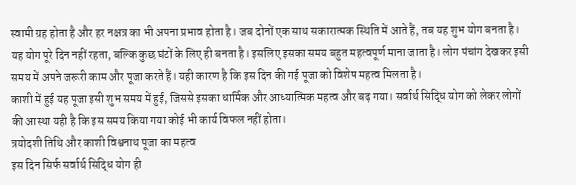स्वामी ग्रह होता है और हर नक्षत्र का भी अपना प्रभाव होता है। जब दोनों एक साथ सकारात्मक स्थिति में आते हैं, तब यह शुभ योग बनता है।
यह योग पूरे दिन नहीं रहता, बल्कि कुछ घंटों के लिए ही बनता है। इसलिए इसका समय बहुत महत्वपूर्ण माना जाता है। लोग पंचांग देखकर इसी समय में अपने जरूरी काम और पूजा करते हैं। यही कारण है कि इस दिन की गई पूजा को विशेष महत्व मिलता है।
काशी में हुई यह पूजा इसी शुभ समय में हुई, जिससे इसका धार्मिक और आध्यात्मिक महत्व और बढ़ गया। सर्वार्थ सिद्धि योग को लेकर लोगों की आस्था यही है कि इस समय किया गया कोई भी कार्य विफल नहीं होता।
त्रयोदशी तिथि और काशी विश्वनाथ पूजा का महत्व
इस दिन सिर्फ सर्वार्थ सिद्धि योग ही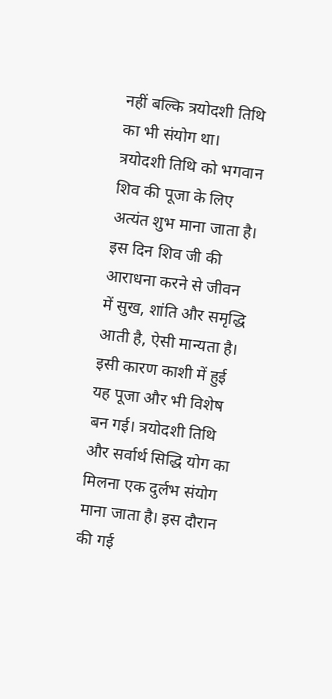नहीं बल्कि त्रयोदशी तिथि का भी संयोग था। त्रयोदशी तिथि को भगवान शिव की पूजा के लिए अत्यंत शुभ माना जाता है। इस दिन शिव जी की आराधना करने से जीवन में सुख, शांति और समृद्धि आती है, ऐसी मान्यता है।
इसी कारण काशी में हुई यह पूजा और भी विशेष बन गई। त्रयोदशी तिथि और सर्वार्थ सिद्धि योग का मिलना एक दुर्लभ संयोग माना जाता है। इस दौरान की गई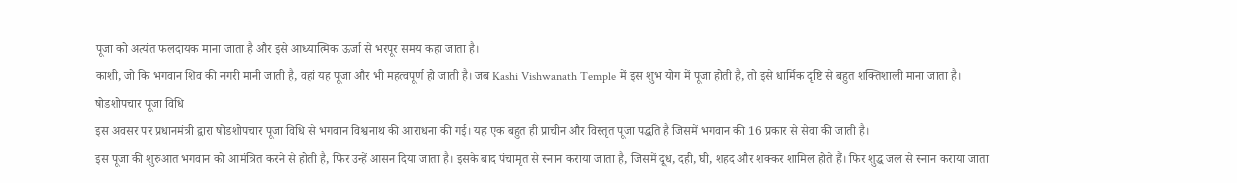पूजा को अत्यंत फलदायक माना जाता है और इसे आध्यात्मिक ऊर्जा से भरपूर समय कहा जाता है।
काशी, जो कि भगवान शिव की नगरी मानी जाती है, वहां यह पूजा और भी महत्वपूर्ण हो जाती है। जब Kashi Vishwanath Temple में इस शुभ योग में पूजा होती है, तो इसे धार्मिक दृष्टि से बहुत शक्तिशाली माना जाता है।
षोडशोपचार पूजा विधि
इस अवसर पर प्रधानमंत्री द्वारा षोडशोपचार पूजा विधि से भगवान विश्वनाथ की आराधना की गई। यह एक बहुत ही प्राचीन और विस्तृत पूजा पद्धति है जिसमें भगवान की 16 प्रकार से सेवा की जाती है।
इस पूजा की शुरुआत भगवान को आमंत्रित करने से होती है, फिर उन्हें आसन दिया जाता है। इसके बाद पंचामृत से स्नान कराया जाता है, जिसमें दूध, दही, घी, शहद और शक्कर शामिल होते हैं। फिर शुद्ध जल से स्नान कराया जाता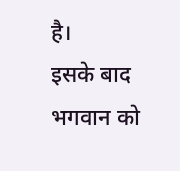है।
इसके बाद भगवान को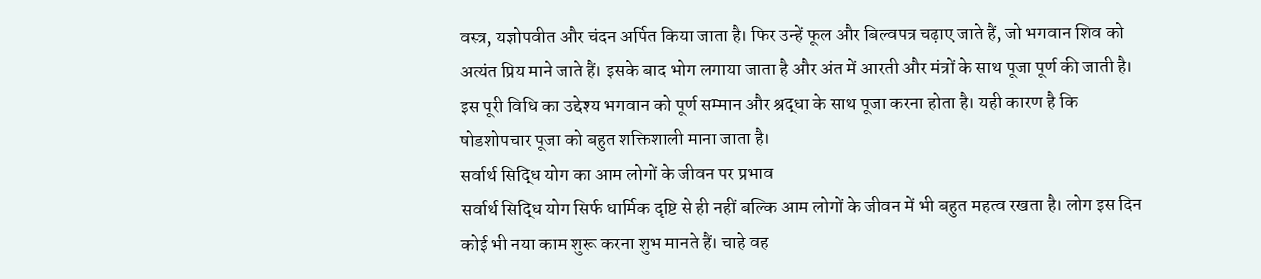वस्त्र, यज्ञोपवीत और चंदन अर्पित किया जाता है। फिर उन्हें फूल और बिल्वपत्र चढ़ाए जाते हैं, जो भगवान शिव को अत्यंत प्रिय माने जाते हैं। इसके बाद भोग लगाया जाता है और अंत में आरती और मंत्रों के साथ पूजा पूर्ण की जाती है। इस पूरी विधि का उद्देश्य भगवान को पूर्ण सम्मान और श्रद्धा के साथ पूजा करना होता है। यही कारण है कि षोडशोपचार पूजा को बहुत शक्तिशाली माना जाता है।
सर्वार्थ सिद्धि योग का आम लोगों के जीवन पर प्रभाव
सर्वार्थ सिद्धि योग सिर्फ धार्मिक दृष्टि से ही नहीं बल्कि आम लोगों के जीवन में भी बहुत महत्व रखता है। लोग इस दिन कोई भी नया काम शुरू करना शुभ मानते हैं। चाहे वह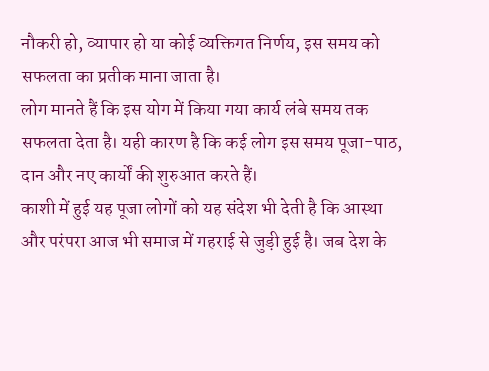नौकरी हो, व्यापार हो या कोई व्यक्तिगत निर्णय, इस समय को सफलता का प्रतीक माना जाता है।
लोग मानते हैं कि इस योग में किया गया कार्य लंबे समय तक सफलता देता है। यही कारण है कि कई लोग इस समय पूजा-पाठ, दान और नए कार्यों की शुरुआत करते हैं।
काशी में हुई यह पूजा लोगों को यह संदेश भी देती है कि आस्था और परंपरा आज भी समाज में गहराई से जुड़ी हुई है। जब देश के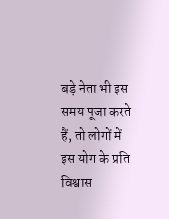बड़े नेता भी इस समय पूजा करते हैं, तो लोगों में इस योग के प्रति विश्वास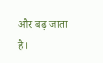और बढ़ जाता है।